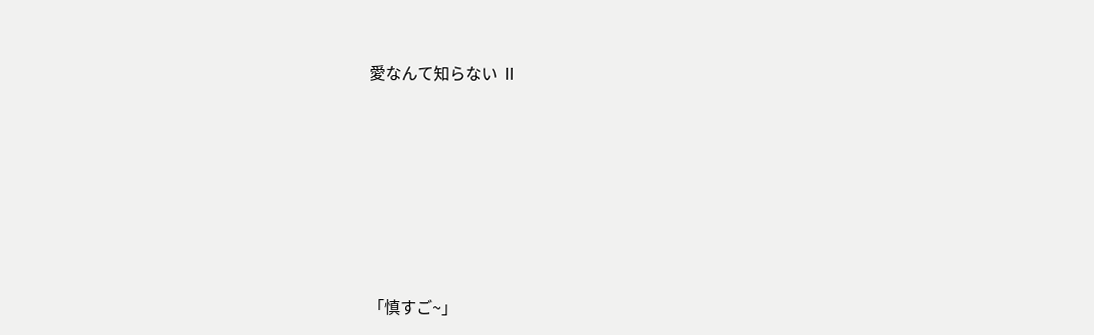愛なんて知らない Ⅱ












「慎すご~」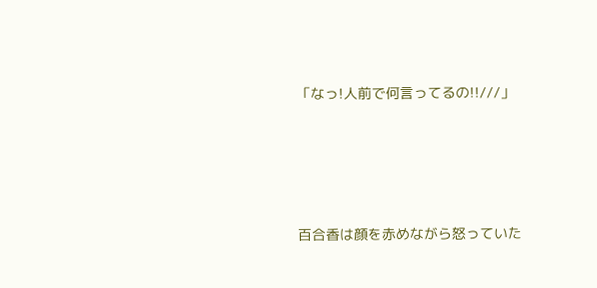「なっ!人前で何言ってるの!!///」






百合香は顔を赤めながら怒っていた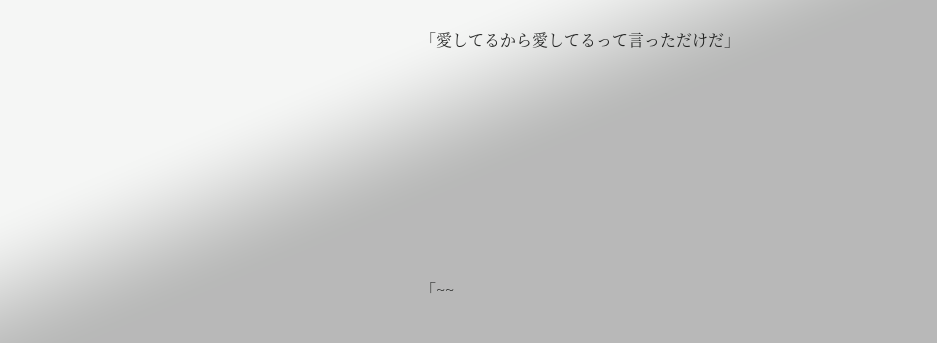「愛してるから愛してるって言っただけだ」










「~~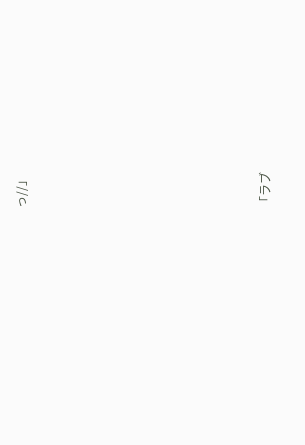っ//」









「ラブ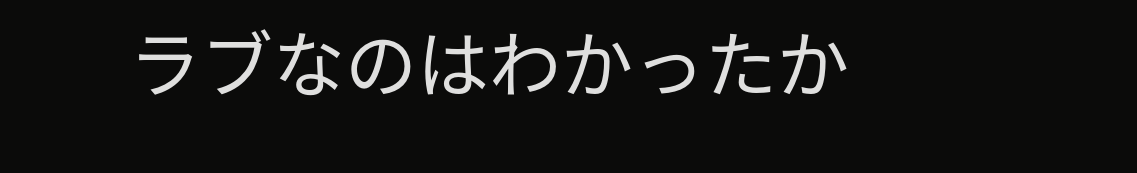ラブなのはわかったか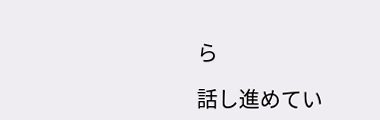ら

話し進めてい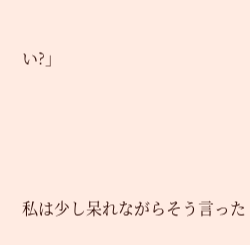い?」




私は少し呆れながらそう言った